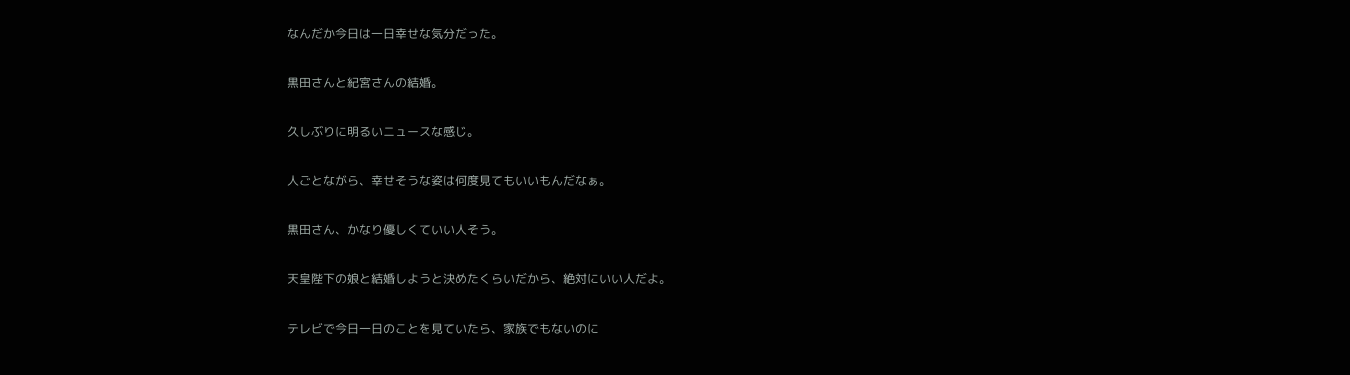なんだか今日は一日幸せな気分だった。

黒田さんと紀宮さんの結婚。

久しぶりに明るいニュースな感じ。

人ごとながら、幸せそうな姿は何度見てもいいもんだなぁ。

黒田さん、かなり優しくていい人そう。

天皇陛下の娘と結婚しようと決めたくらいだから、絶対にいい人だよ。

テレビで今日一日のことを見ていたら、家族でもないのに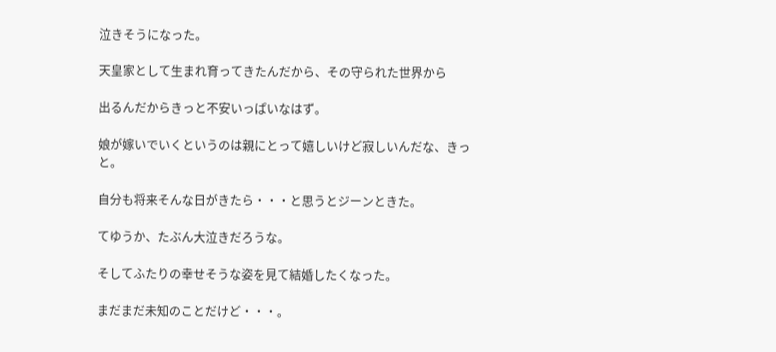泣きそうになった。

天皇家として生まれ育ってきたんだから、その守られた世界から

出るんだからきっと不安いっぱいなはず。

娘が嫁いでいくというのは親にとって嬉しいけど寂しいんだな、きっと。

自分も将来そんな日がきたら・・・と思うとジーンときた。

てゆうか、たぶん大泣きだろうな。

そしてふたりの幸せそうな姿を見て結婚したくなった。

まだまだ未知のことだけど・・・。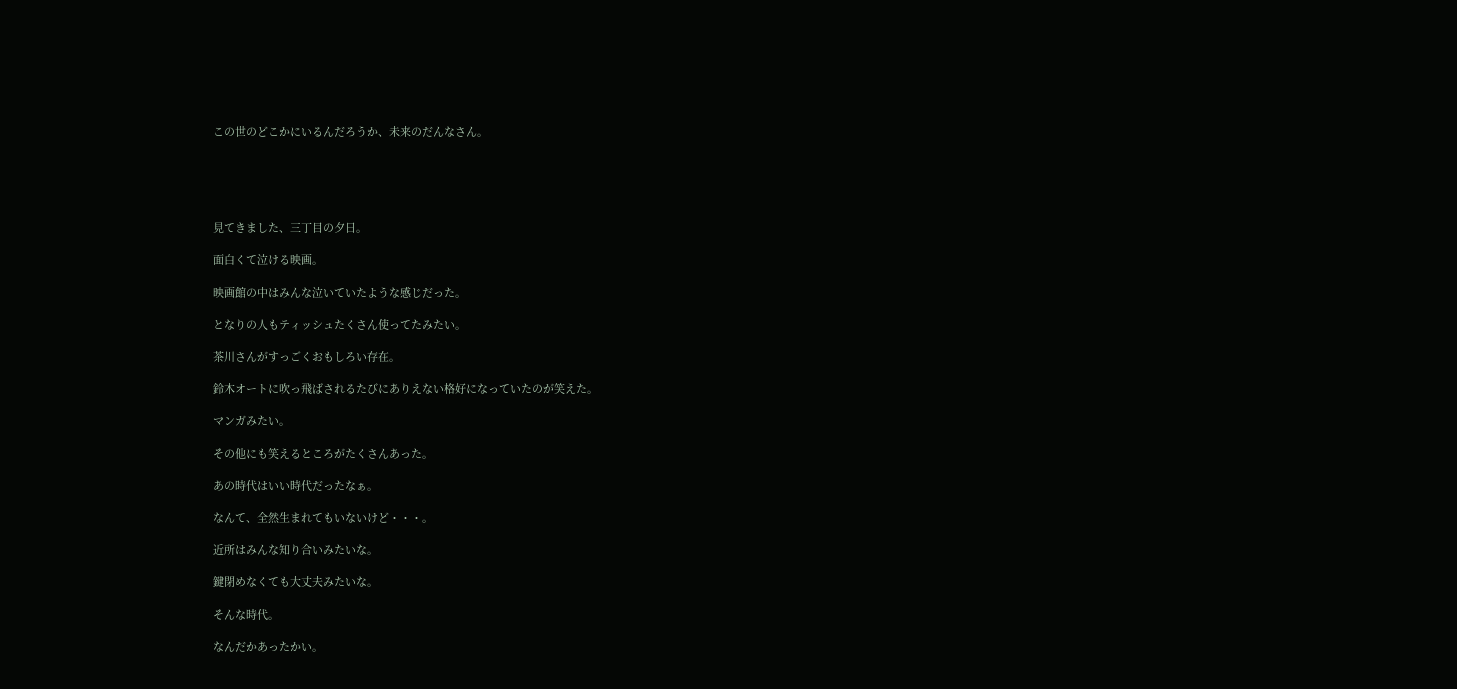この世のどこかにいるんだろうか、未来のだんなさん。





見てきました、三丁目の夕日。

面白くて泣ける映画。

映画館の中はみんな泣いていたような感じだった。

となりの人もティッシュたくさん使ってたみたい。

茶川さんがすっごくおもしろい存在。

鈴木オートに吹っ飛ばされるたびにありえない格好になっていたのが笑えた。

マンガみたい。

その他にも笑えるところがたくさんあった。

あの時代はいい時代だったなぁ。

なんて、全然生まれてもいないけど・・・。

近所はみんな知り合いみたいな。

鍵閉めなくても大丈夫みたいな。

そんな時代。

なんだかあったかい。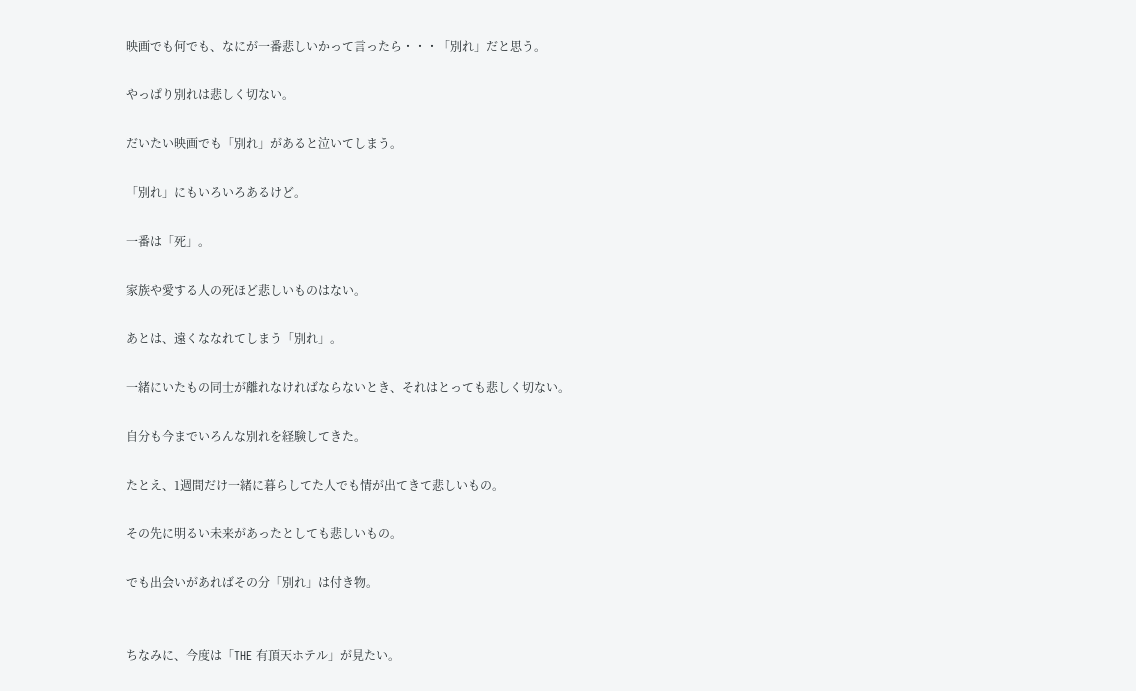映画でも何でも、なにが一番悲しいかって言ったら・・・「別れ」だと思う。

やっぱり別れは悲しく切ない。

だいたい映画でも「別れ」があると泣いてしまう。

「別れ」にもいろいろあるけど。

一番は「死」。

家族や愛する人の死ほど悲しいものはない。

あとは、遠くななれてしまう「別れ」。

一緒にいたもの同士が離れなければならないとき、それはとっても悲しく切ない。

自分も今までいろんな別れを経験してきた。

たとえ、1週間だけ一緒に暮らしてた人でも情が出てきて悲しいもの。

その先に明るい未来があったとしても悲しいもの。

でも出会いがあればその分「別れ」は付き物。


ちなみに、今度は「THE 有頂天ホテル」が見たい。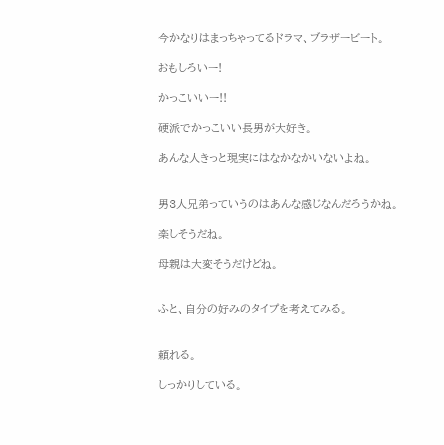今かなりはまっちゃってるドラマ、ブラザービート。

おもしろいー!

かっこいいー!!

硬派でかっこいい長男が大好き。

あんな人きっと現実にはなかなかいないよね。


男3人兄弟っていうのはあんな感じなんだろうかね。

楽しそうだね。

母親は大変そうだけどね。


ふと、自分の好みのタイプを考えてみる。


頼れる。

しっかりしている。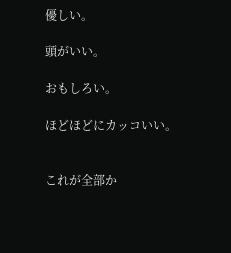優しい。

頭がいい。

おもしろい。

ほどほどにカッコいい。


これが全部か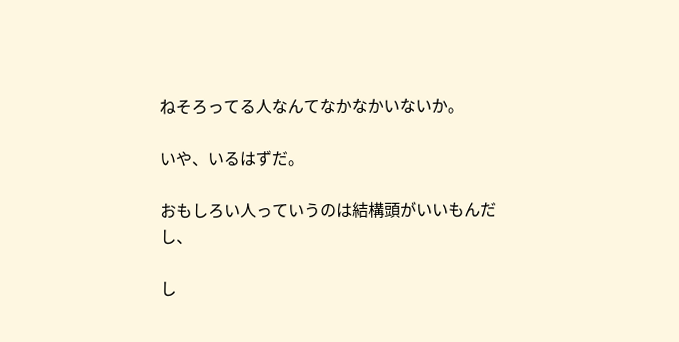ねそろってる人なんてなかなかいないか。

いや、いるはずだ。

おもしろい人っていうのは結構頭がいいもんだし、

し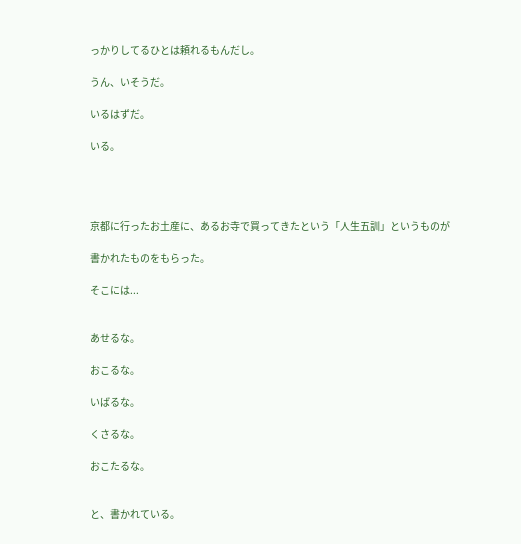っかりしてるひとは頼れるもんだし。

うん、いそうだ。

いるはずだ。

いる。




京都に行ったお土産に、あるお寺で買ってきたという「人生五訓」というものが

書かれたものをもらった。

そこには...


あせるな。

おこるな。

いばるな。

くさるな。

おこたるな。


と、書かれている。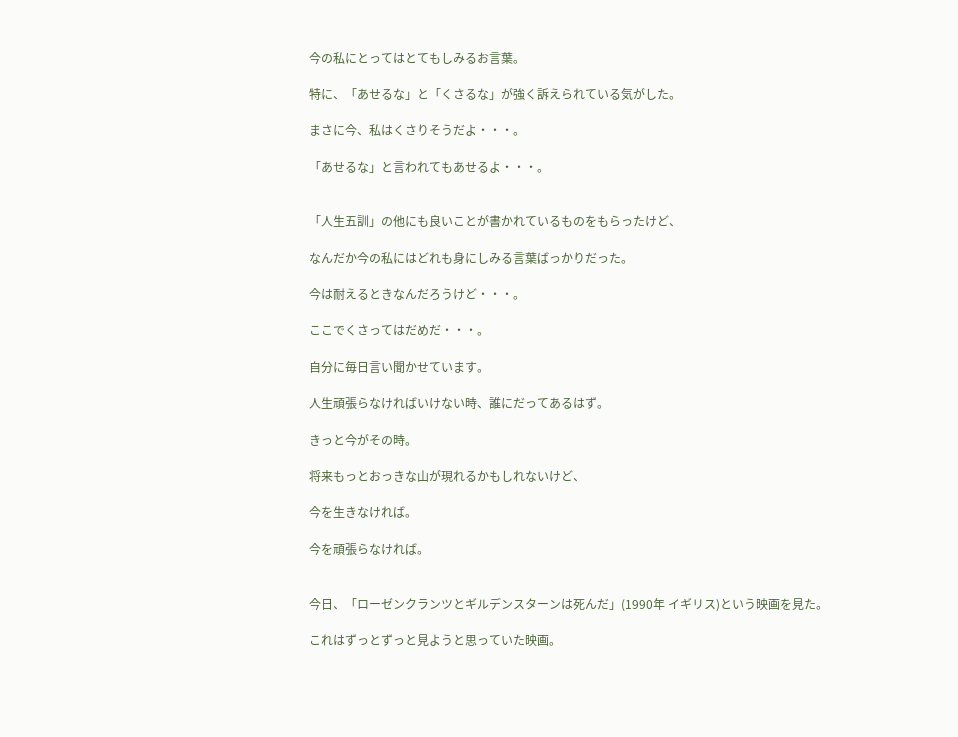今の私にとってはとてもしみるお言葉。

特に、「あせるな」と「くさるな」が強く訴えられている気がした。

まさに今、私はくさりそうだよ・・・。

「あせるな」と言われてもあせるよ・・・。


「人生五訓」の他にも良いことが書かれているものをもらったけど、

なんだか今の私にはどれも身にしみる言葉ばっかりだった。

今は耐えるときなんだろうけど・・・。

ここでくさってはだめだ・・・。

自分に毎日言い聞かせています。

人生頑張らなければいけない時、誰にだってあるはず。

きっと今がその時。

将来もっとおっきな山が現れるかもしれないけど、

今を生きなければ。

今を頑張らなければ。


今日、「ローゼンクランツとギルデンスターンは死んだ」(1990年 イギリス)という映画を見た。

これはずっとずっと見ようと思っていた映画。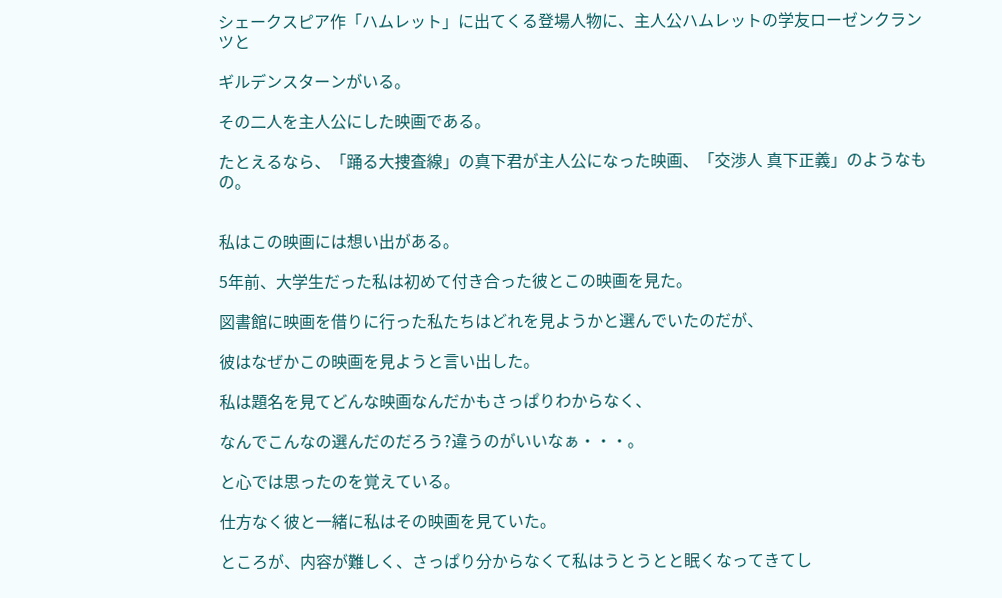シェークスピア作「ハムレット」に出てくる登場人物に、主人公ハムレットの学友ローゼンクランツと

ギルデンスターンがいる。

その二人を主人公にした映画である。

たとえるなら、「踊る大捜査線」の真下君が主人公になった映画、「交渉人 真下正義」のようなもの。


私はこの映画には想い出がある。

5年前、大学生だった私は初めて付き合った彼とこの映画を見た。

図書館に映画を借りに行った私たちはどれを見ようかと選んでいたのだが、

彼はなぜかこの映画を見ようと言い出した。

私は題名を見てどんな映画なんだかもさっぱりわからなく、

なんでこんなの選んだのだろう?違うのがいいなぁ・・・。

と心では思ったのを覚えている。

仕方なく彼と一緒に私はその映画を見ていた。

ところが、内容が難しく、さっぱり分からなくて私はうとうとと眠くなってきてし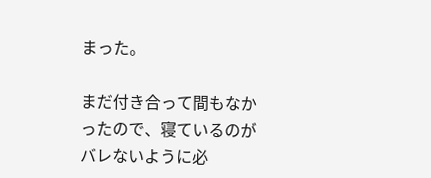まった。

まだ付き合って間もなかったので、寝ているのがバレないように必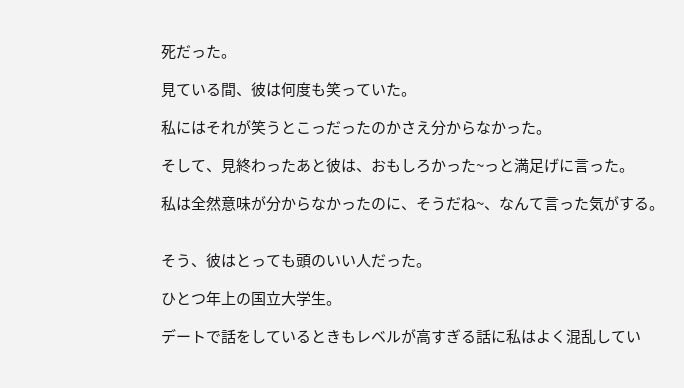死だった。

見ている間、彼は何度も笑っていた。

私にはそれが笑うとこっだったのかさえ分からなかった。

そして、見終わったあと彼は、おもしろかった~っと満足げに言った。

私は全然意味が分からなかったのに、そうだね~、なんて言った気がする。


そう、彼はとっても頭のいい人だった。

ひとつ年上の国立大学生。

デートで話をしているときもレベルが高すぎる話に私はよく混乱してい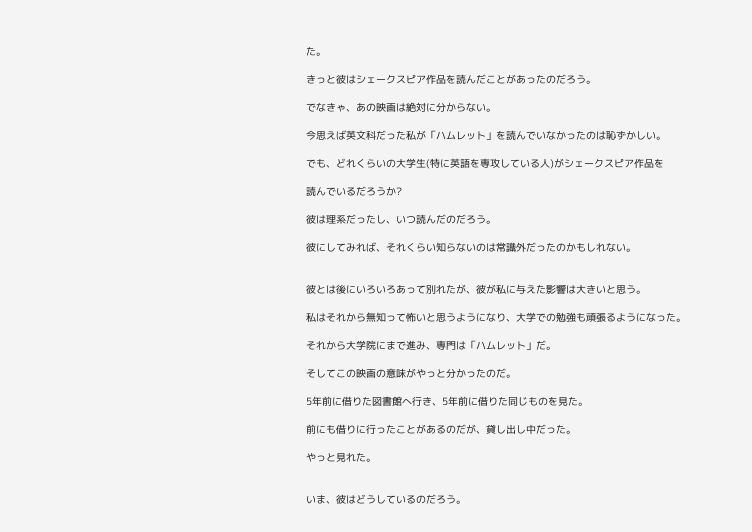た。

きっと彼はシェークスピア作品を読んだことがあったのだろう。

でなきゃ、あの映画は絶対に分からない。

今思えば英文科だった私が「ハムレット」を読んでいなかったのは恥ずかしい。

でも、どれくらいの大学生(特に英語を専攻している人)がシェークスピア作品を

読んでいるだろうか?

彼は理系だったし、いつ読んだのだろう。

彼にしてみれば、それくらい知らないのは常識外だったのかもしれない。


彼とは後にいろいろあって別れたが、彼が私に与えた影響は大きいと思う。

私はそれから無知って怖いと思うようになり、大学での勉強も頑張るようになった。

それから大学院にまで進み、専門は「ハムレット」だ。

そしてこの映画の意味がやっと分かったのだ。

5年前に借りた図書館へ行き、5年前に借りた同じものを見た。

前にも借りに行ったことがあるのだが、貸し出し中だった。

やっと見れた。


いま、彼はどうしているのだろう。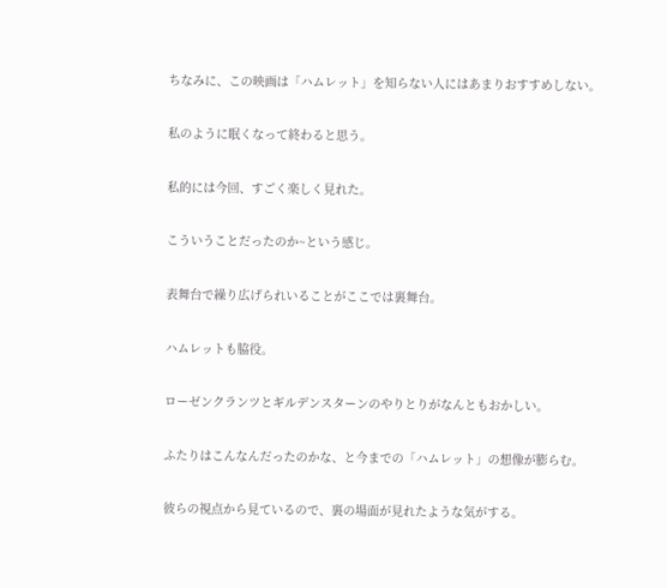ちなみに、この映画は「ハムレット」を知らない人にはあまりおすすめしない。

私のように眠くなって終わると思う。

私的には今回、すごく楽しく見れた。

こういうことだったのか~という感じ。

表舞台で繰り広げられいることがここでは裏舞台。

ハムレットも脇役。

ローゼンクランツとギルデンスターンのやりとりがなんともおかしい。

ふたりはこんなんだったのかな、と今までの「ハムレット」の想像が膨らむ。

彼らの視点から見ているので、裏の場面が見れたような気がする。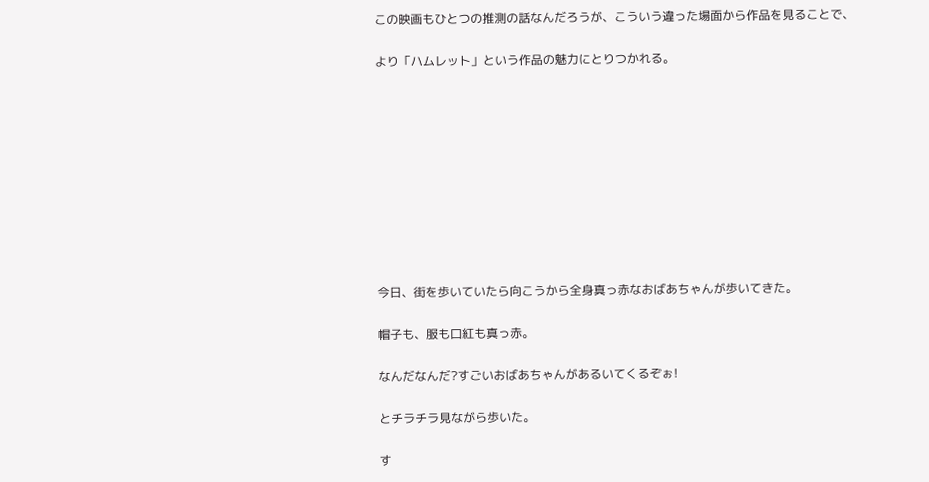この映画もひとつの推測の話なんだろうが、こういう違った場面から作品を見ることで、

より「ハムレット」という作品の魅力にとりつかれる。










今日、街を歩いていたら向こうから全身真っ赤なおばあちゃんが歩いてきた。

帽子も、服も口紅も真っ赤。

なんだなんだ?すごいおばあちゃんがあるいてくるぞぉ!

とチラチラ見ながら歩いた。

す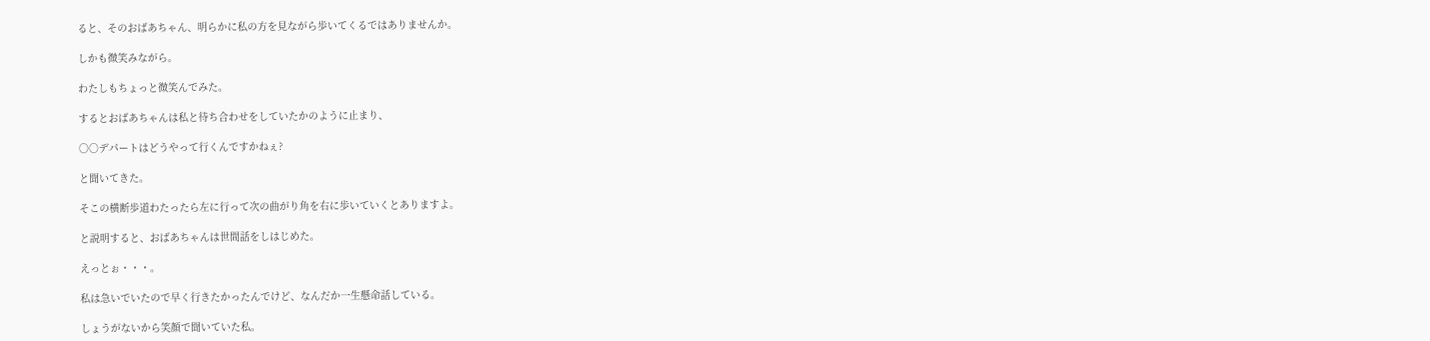ると、そのおばあちゃん、明らかに私の方を見ながら歩いてくるではありませんか。

しかも微笑みながら。

わたしもちょっと微笑んでみた。

するとおばあちゃんは私と待ち合わせをしていたかのように止まり、

○○デパートはどうやって行くんですかねぇ?

と聞いてきた。

そこの横断歩道わたったら左に行って次の曲がり角を右に歩いていくとありますよ。

と説明すると、おばあちゃんは世間話をしはじめた。

えっとぉ・・・。

私は急いでいたので早く行きたかったんでけど、なんだか一生懸命話している。

しょうがないから笑顔で聞いていた私。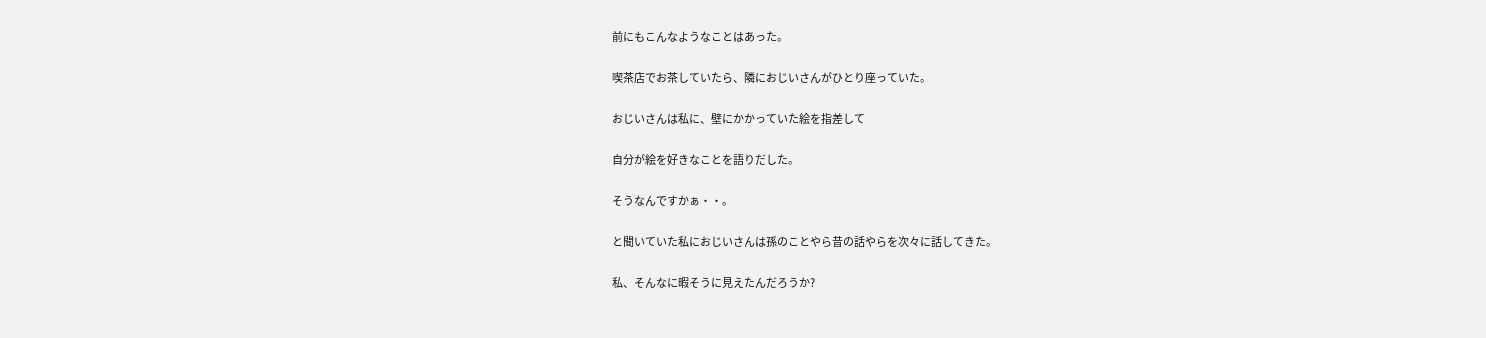前にもこんなようなことはあった。

喫茶店でお茶していたら、隣におじいさんがひとり座っていた。

おじいさんは私に、壁にかかっていた絵を指差して

自分が絵を好きなことを語りだした。

そうなんですかぁ・・。

と聞いていた私におじいさんは孫のことやら昔の話やらを次々に話してきた。

私、そんなに暇そうに見えたんだろうか?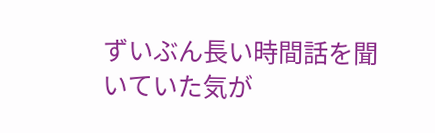ずいぶん長い時間話を聞いていた気が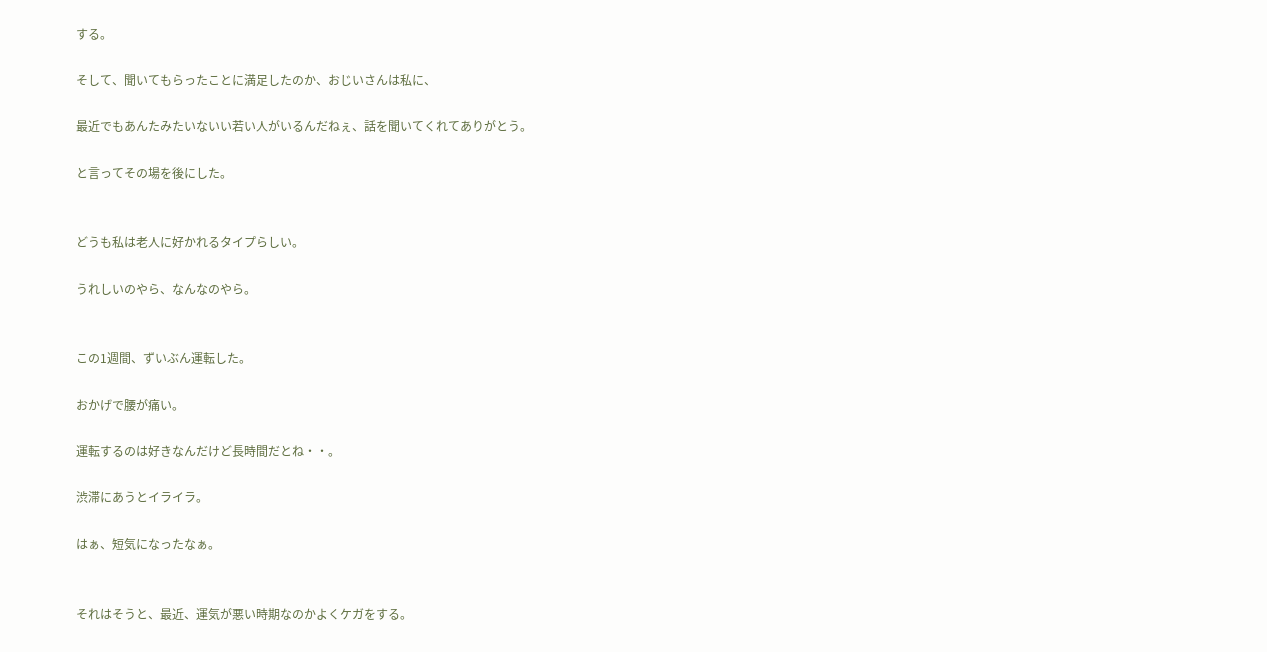する。

そして、聞いてもらったことに満足したのか、おじいさんは私に、

最近でもあんたみたいないい若い人がいるんだねぇ、話を聞いてくれてありがとう。

と言ってその場を後にした。


どうも私は老人に好かれるタイプらしい。

うれしいのやら、なんなのやら。


この1週間、ずいぶん運転した。

おかげで腰が痛い。

運転するのは好きなんだけど長時間だとね・・。

渋滞にあうとイライラ。

はぁ、短気になったなぁ。


それはそうと、最近、運気が悪い時期なのかよくケガをする。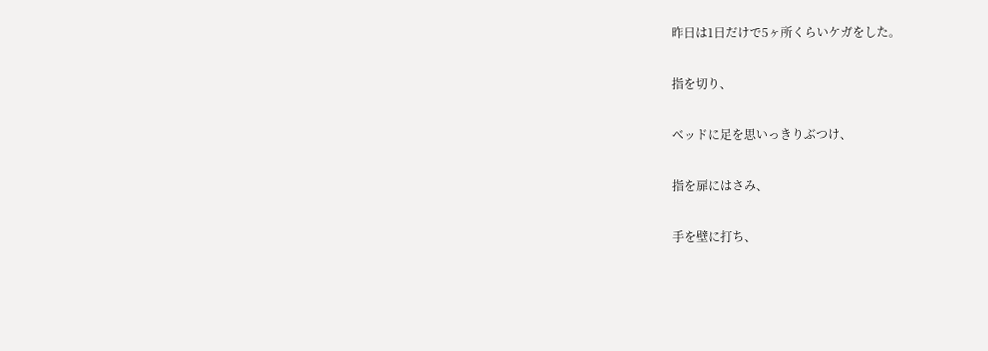昨日は1日だけで5ヶ所くらいケガをした。

指を切り、

ベッドに足を思いっきりぶつけ、

指を扉にはさみ、

手を壁に打ち、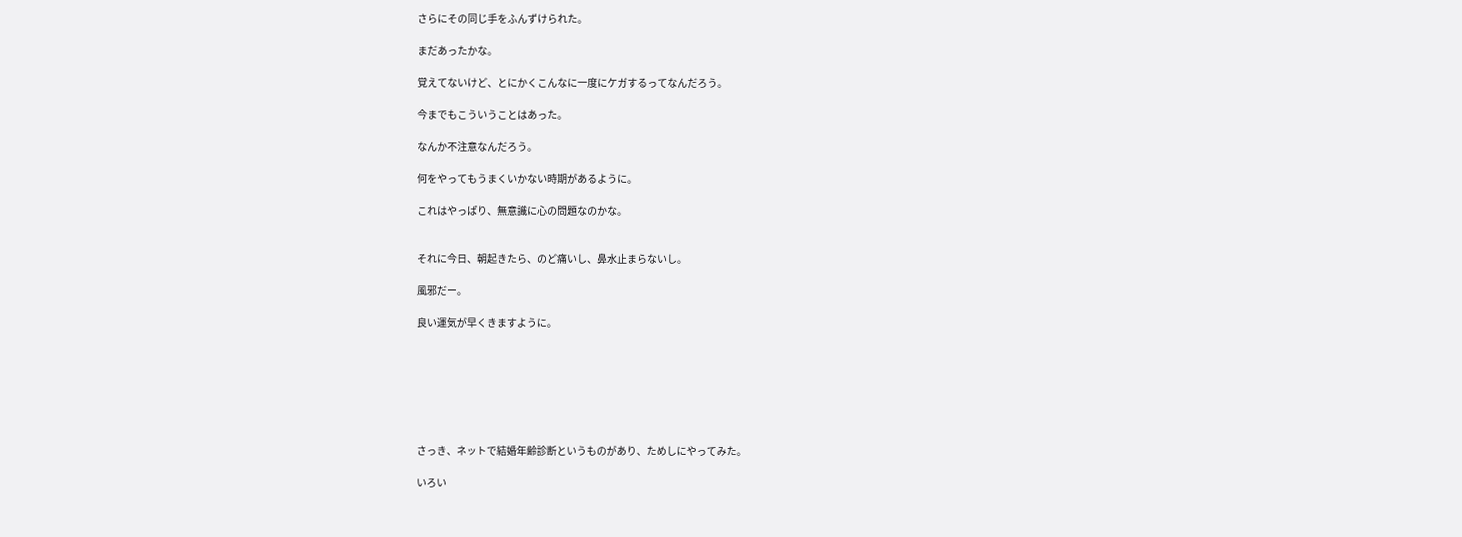さらにその同じ手をふんずけられた。

まだあったかな。

覚えてないけど、とにかくこんなに一度にケガするってなんだろう。

今までもこういうことはあった。

なんか不注意なんだろう。

何をやってもうまくいかない時期があるように。

これはやっぱり、無意識に心の問題なのかな。


それに今日、朝起きたら、のど痛いし、鼻水止まらないし。

風邪だー。

良い運気が早くきますように。







さっき、ネットで結婚年齢診断というものがあり、ためしにやってみた。

いろい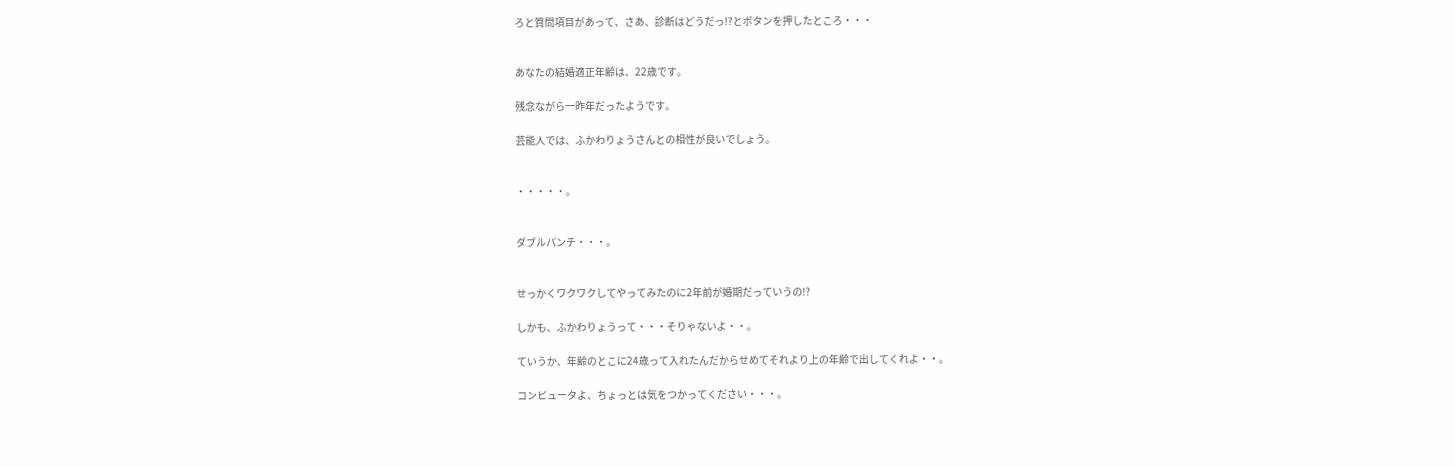ろと質問項目があって、さあ、診断はどうだっ!?とボタンを押したところ・・・


あなたの結婚適正年齢は、22歳です。

残念ながら一昨年だったようです。

芸能人では、ふかわりょうさんとの相性が良いでしょう。


・・・・・。


ダブルパンチ・・・。


せっかくワクワクしてやってみたのに2年前が婚期だっていうの!?

しかも、ふかわりょうって・・・そりゃないよ・・。

ていうか、年齢のとこに24歳って入れたんだからせめてそれより上の年齢で出してくれよ・・。

コンピュータよ、ちょっとは気をつかってください・・・。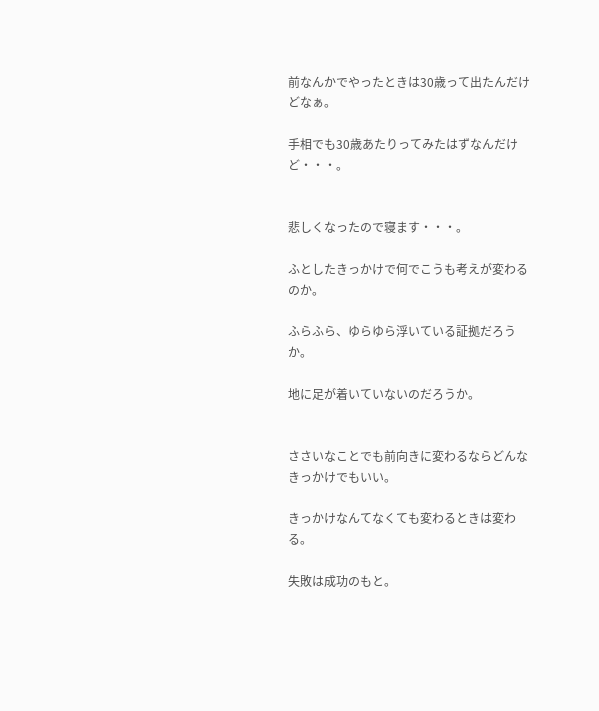前なんかでやったときは30歳って出たんだけどなぁ。

手相でも30歳あたりってみたはずなんだけど・・・。


悲しくなったので寝ます・・・。

ふとしたきっかけで何でこうも考えが変わるのか。

ふらふら、ゆらゆら浮いている証拠だろうか。

地に足が着いていないのだろうか。


ささいなことでも前向きに変わるならどんなきっかけでもいい。

きっかけなんてなくても変わるときは変わる。

失敗は成功のもと。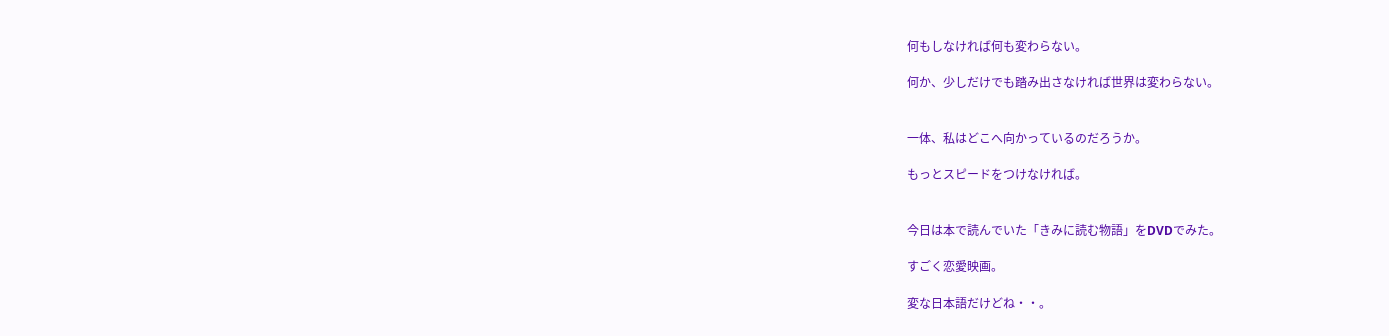何もしなければ何も変わらない。

何か、少しだけでも踏み出さなければ世界は変わらない。


一体、私はどこへ向かっているのだろうか。

もっとスピードをつけなければ。


今日は本で読んでいた「きみに読む物語」をDVDでみた。

すごく恋愛映画。

変な日本語だけどね・・。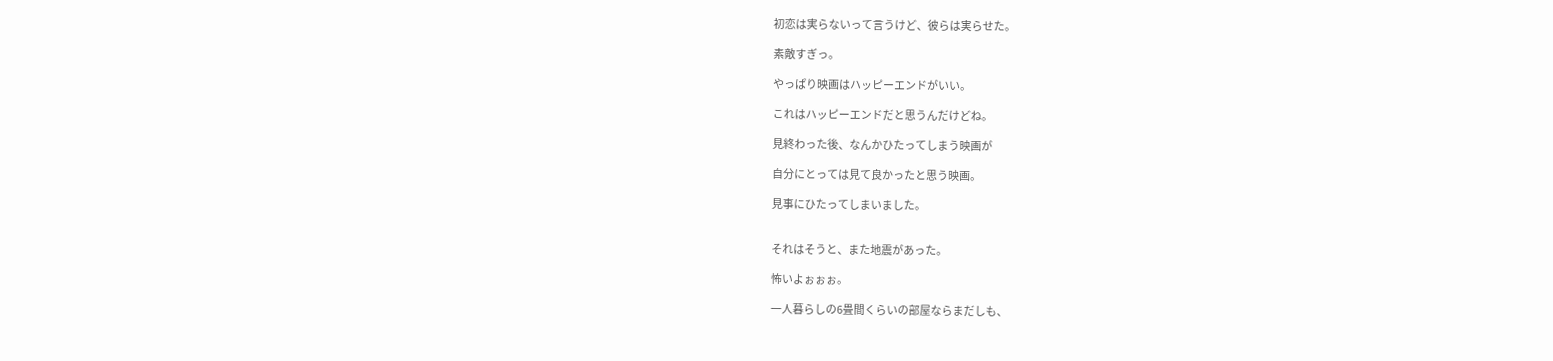初恋は実らないって言うけど、彼らは実らせた。

素敵すぎっ。

やっぱり映画はハッピーエンドがいい。

これはハッピーエンドだと思うんだけどね。

見終わった後、なんかひたってしまう映画が

自分にとっては見て良かったと思う映画。

見事にひたってしまいました。


それはそうと、また地震があった。

怖いよぉぉぉ。

一人暮らしの6畳間くらいの部屋ならまだしも、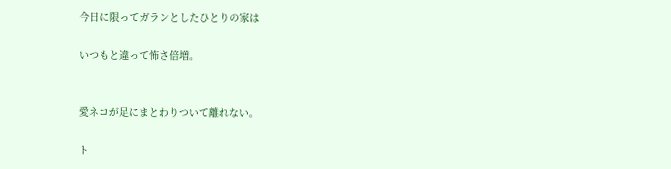今日に限ってガランとしたひとりの家は

いつもと違って怖さ倍増。


愛ネコが足にまとわりついて離れない。

ト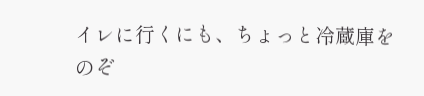イレに行くにも、ちょっと冷蔵庫をのぞ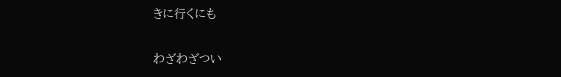きに行くにも

わざわざつい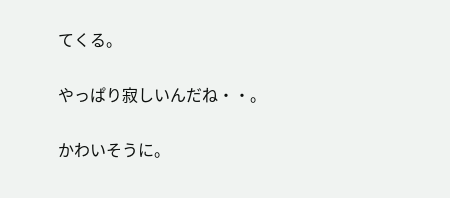てくる。

やっぱり寂しいんだね・・。

かわいそうに。